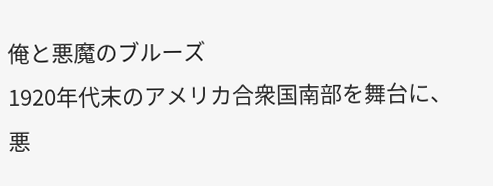俺と悪魔のブルーズ
1920年代末のアメリカ合衆国南部を舞台に、
悪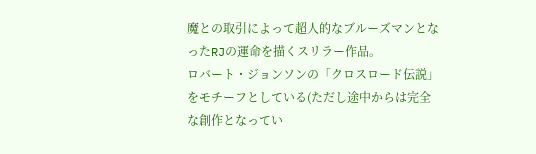魔との取引によって超人的なブルーズマンとなったRJの運命を描くスリラー作品。
ロバート・ジョンソンの「クロスロード伝説」をモチーフとしている(ただし途中からは完全な創作となってい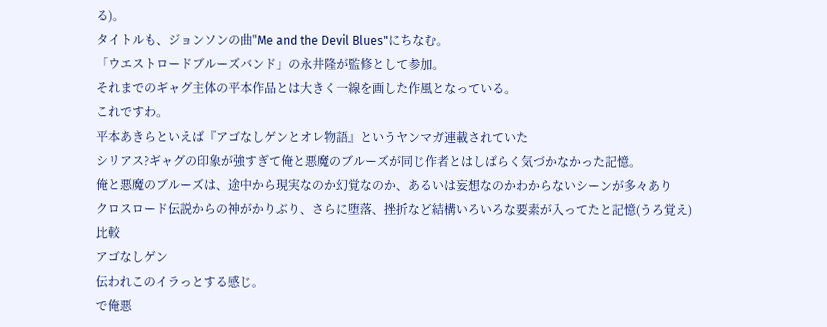る)。
タイトルも、ジョンソンの曲"Me and the Devil Blues"にちなむ。
「ウエストロードブルーズバンド」の永井隆が監修として参加。
それまでのギャグ主体の平本作品とは大きく一線を画した作風となっている。
これですわ。
平本あきらといえば『アゴなしゲンとオレ物語』というヤンマガ連載されていた
シリアス?ギャグの印象が強すぎて俺と悪魔のブルーズが同じ作者とはしばらく気づかなかった記憶。
俺と悪魔のブルーズは、途中から現実なのか幻覚なのか、あるいは妄想なのかわからないシーンが多々あり
クロスロード伝説からの神がかりぶり、さらに堕落、挫折など結構いろいろな要素が入ってたと記憶(うろ覚え)
比較
アゴなしゲン
伝われこのイラっとする感じ。
で俺悪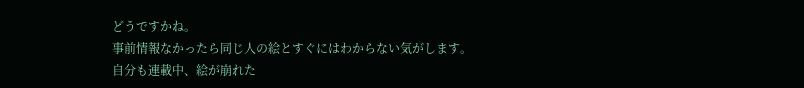どうですかね。
事前情報なかったら同じ人の絵とすぐにはわからない気がします。
自分も連載中、絵が崩れた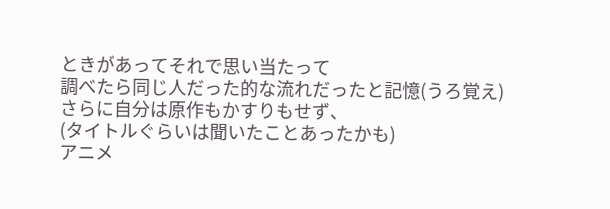ときがあってそれで思い当たって
調べたら同じ人だった的な流れだったと記憶(うろ覚え)
さらに自分は原作もかすりもせず、
(タイトルぐらいは聞いたことあったかも)
アニメ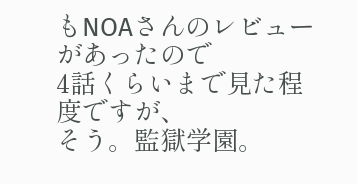もNOAさんのレビューがあったので
4話くらいまで見た程度ですが、
そう。監獄学園。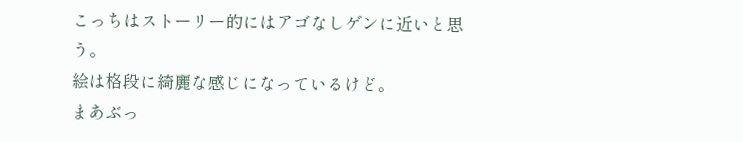こっちはストーリー的にはアゴなしゲンに近いと思う。
絵は格段に綺麗な感じになっているけど。
まあぶっ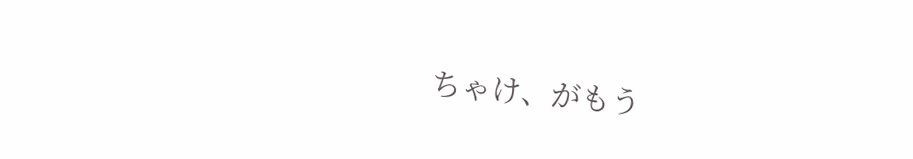ちゃけ、がもう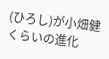(ひろし)が小畑健くらいの進化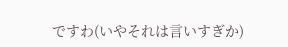ですわ(いやそれは言いすぎか)